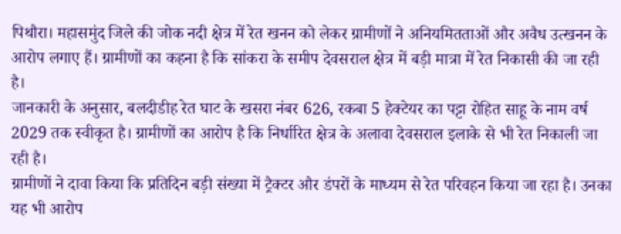पिथौरा। महासमुंद जिले की जोक नदी क्षेत्र में रेत खनन को लेकर ग्रामीणों ने अनियमितताओं और अवैध उत्खनन के आरोप लगाए हैं। ग्रामीणों का कहना है कि सांकरा के समीप देवसराल क्षेत्र में बड़ी मात्रा में रेत निकासी की जा रही है।
जानकारी के अनुसार, बलदीडीह रेत घाट के खसरा नंबर 626, रकबा 5 हेक्टेयर का पट्टा रोहित साहू के नाम वर्ष 2029 तक स्वीकृत है। ग्रामीणों का आरोप है कि निर्धारित क्षेत्र के अलावा देवसराल इलाके से भी रेत निकाली जा रही है।
ग्रामीणों ने दावा किया कि प्रतिदिन बड़ी संख्या में ट्रैक्टर और डंपरों के माध्यम से रेत परिवहन किया जा रहा है। उनका यह भी आरोप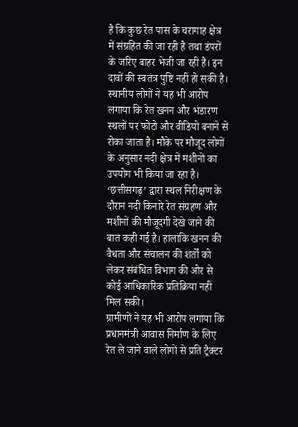है कि कुछ रेत पास के चरागाह क्षेत्र में संग्रहित की जा रही है तथा डंपरों के जरिए बाहर भेजी जा रही है। इन दावों की स्वतंत्र पुष्टि नहीं हो सकी है। स्थानीय लोगों ने यह भी आरोप लगाया कि रेत खनन और भंडारण स्थलों पर फोटो और वीडियो बनाने से रोका जाता है। मौके पर मौजूद लोगों के अनुसार नदी क्षेत्र में मशीनों का उपयोग भी किया जा रहा है।
‘छत्तीसगढ़’ द्वारा स्थल निरीक्षण के दौरान नदी किनारे रेत संग्रहण और मशीनों की मौजूदगी देखे जाने की बात कही गई है। हालांकि खनन की वैधता और संचालन की शर्तों को लेकर संबंधित विभाग की ओर से कोई आधिकारिक प्रतिक्रिया नहीं मिल सकी।
ग्रामीणों ने यह भी आरोप लगाया कि प्रधानमंत्री आवास निर्माण के लिए रेत ले जाने वाले लोगों से प्रति ट्रैक्टर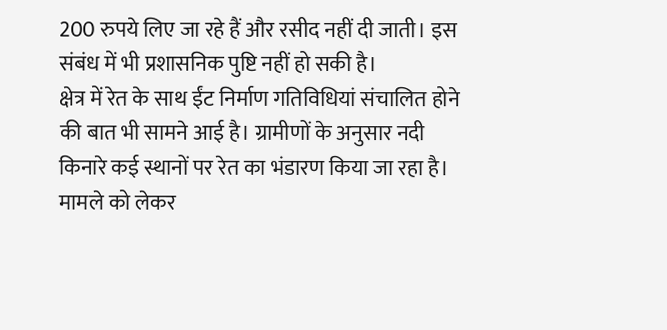200 रुपये लिए जा रहे हैं और रसीद नहीं दी जाती। इस संबंध में भी प्रशासनिक पुष्टि नहीं हो सकी है।
क्षेत्र में रेत के साथ ईंट निर्माण गतिविधियां संचालित होने की बात भी सामने आई है। ग्रामीणों के अनुसार नदी किनारे कई स्थानों पर रेत का भंडारण किया जा रहा है।
मामले को लेकर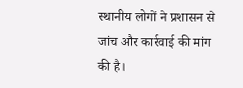स्थानीय लोगों ने प्रशासन से जांच और कार्रवाई की मांग की है।